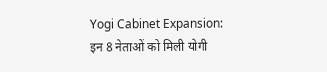Yogi Cabinet Expansion: इन 8 नेताओं को मिली योगी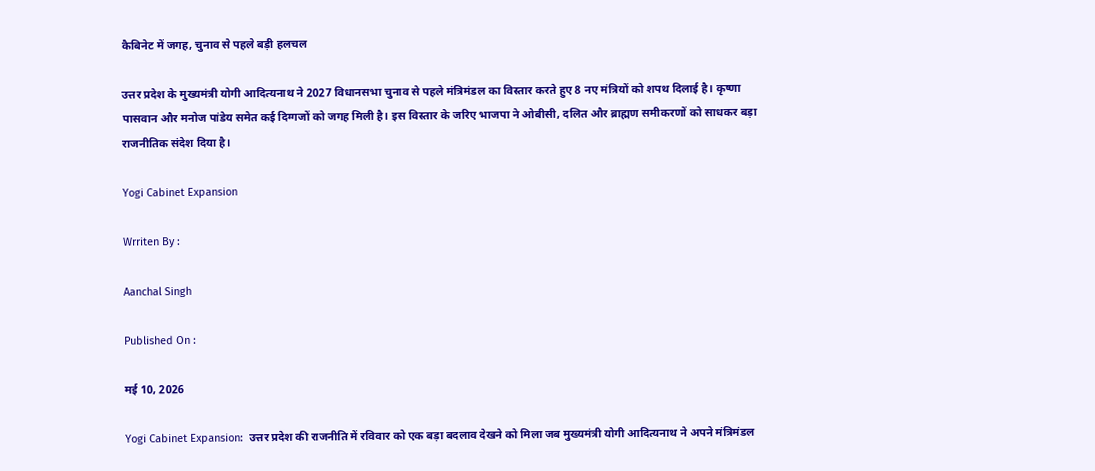कैबिनेट में जगह, चुनाव से पहले बड़ी हलचल

उत्तर प्रदेश के मुख्यमंत्री योगी आदित्यनाथ ने 2027 विधानसभा चुनाव से पहले मंत्रिमंडल का विस्तार करते हुए 8 नए मंत्रियों को शपथ दिलाई है। कृष्णा पासवान और मनोज पांडेय समेत कई दिग्गजों को जगह मिली है। इस विस्तार के जरिए भाजपा ने ओबीसी, दलित और ब्राह्मण समीकरणों को साधकर बड़ा राजनीतिक संदेश दिया है।

Yogi Cabinet Expansion

Wrriten By :

Aanchal Singh

Published On :

मई 10, 2026

Yogi Cabinet Expansion:  उत्तर प्रदेश की राजनीति में रविवार को एक बड़ा बदलाव देखने को मिला जब मुख्यमंत्री योगी आदित्यनाथ ने अपने मंत्रिमंडल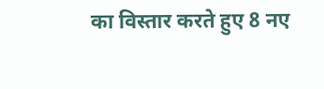का विस्तार करते हुए 8 नए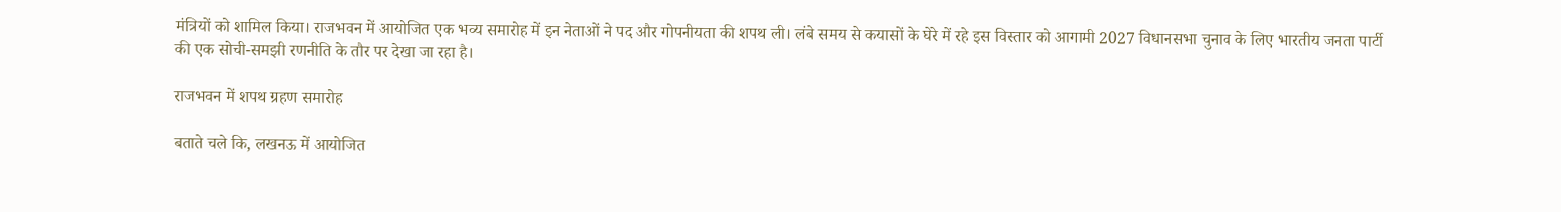मंत्रियों को शामिल किया। राजभवन में आयोजित एक भव्य समारोह में इन नेताओं ने पद और गोपनीयता की शपथ ली। लंबे समय से कयासों के घेरे में रहे इस विस्तार को आगामी 2027 विधानसभा चुनाव के लिए भारतीय जनता पार्टी की एक सोची-समझी रणनीति के तौर पर देखा जा रहा है।

राजभवन में शपथ ग्रहण समारोह

बताते चले कि, लखनऊ में आयोजित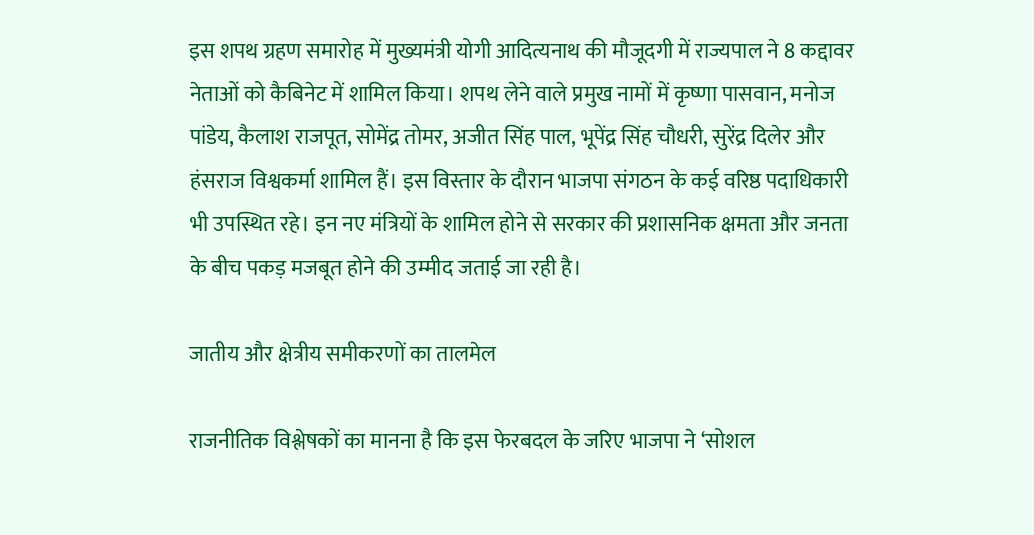इस शपथ ग्रहण समारोह में मुख्यमंत्री योगी आदित्यनाथ की मौजूदगी में राज्यपाल ने 8 कद्दावर नेताओं को कैबिनेट में शामिल किया। शपथ लेने वाले प्रमुख नामों में कृष्णा पासवान, मनोज पांडेय, कैलाश राजपूत, सोमेंद्र तोमर, अजीत सिंह पाल, भूपेंद्र सिंह चौधरी, सुरेंद्र दिलेर और हंसराज विश्वकर्मा शामिल हैं। इस विस्तार के दौरान भाजपा संगठन के कई वरिष्ठ पदाधिकारी भी उपस्थित रहे। इन नए मंत्रियों के शामिल होने से सरकार की प्रशासनिक क्षमता और जनता के बीच पकड़ मजबूत होने की उम्मीद जताई जा रही है।

जातीय और क्षेत्रीय समीकरणों का तालमेल

राजनीतिक विश्लेषकों का मानना है कि इस फेरबदल के जरिए भाजपा ने ‘सोशल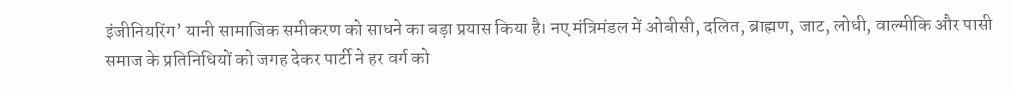इंजीनियरिंग’ यानी सामाजिक समीकरण को साधने का बड़ा प्रयास किया है। नए मंत्रिमंडल में ओबीसी, दलित, ब्राह्मण, जाट, लोधी, वाल्मीकि और पासी समाज के प्रतिनिधियों को जगह देकर पार्टी ने हर वर्ग को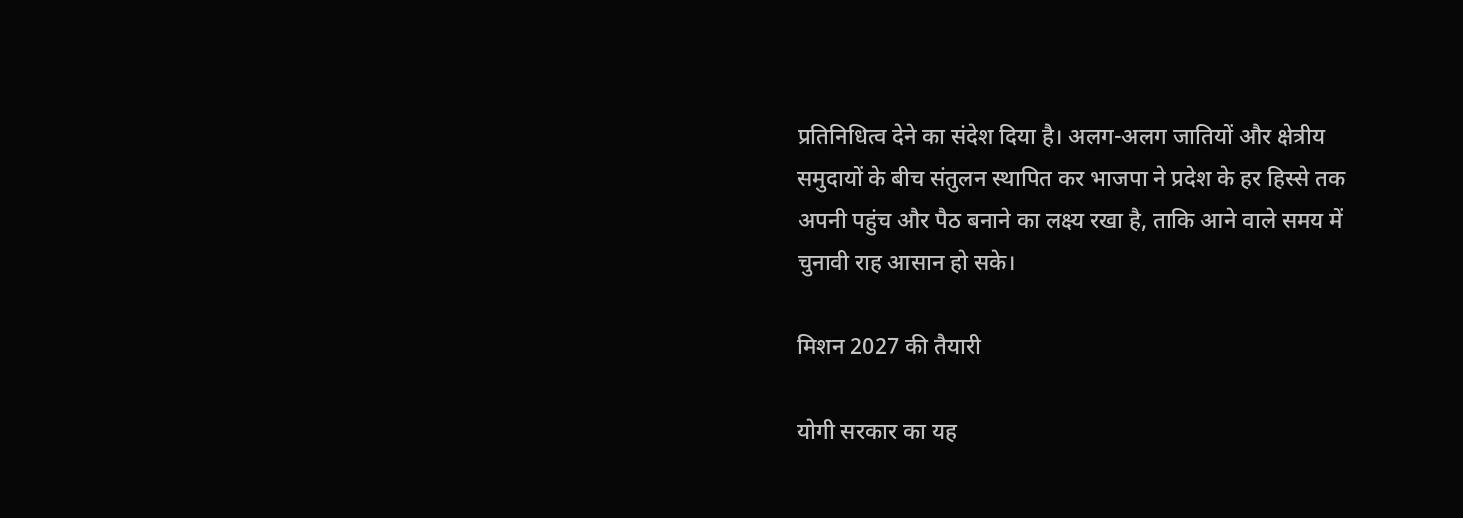प्रतिनिधित्व देने का संदेश दिया है। अलग-अलग जातियों और क्षेत्रीय समुदायों के बीच संतुलन स्थापित कर भाजपा ने प्रदेश के हर हिस्से तक अपनी पहुंच और पैठ बनाने का लक्ष्य रखा है, ताकि आने वाले समय में चुनावी राह आसान हो सके।

मिशन 2027 की तैयारी

योगी सरकार का यह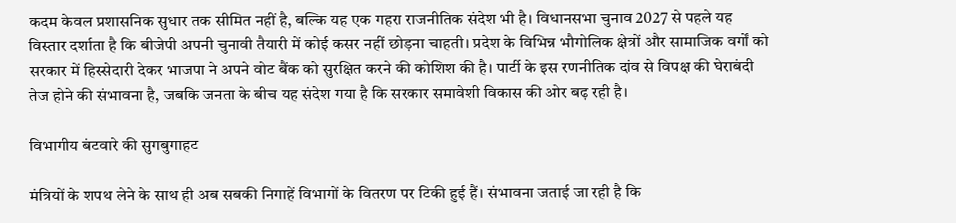कदम केवल प्रशासनिक सुधार तक सीमित नहीं है, बल्कि यह एक गहरा राजनीतिक संदेश भी है। विधानसभा चुनाव 2027 से पहले यह विस्तार दर्शाता है कि बीजेपी अपनी चुनावी तैयारी में कोई कसर नहीं छोड़ना चाहती। प्रदेश के विभिन्न भौगोलिक क्षेत्रों और सामाजिक वर्गों को सरकार में हिस्सेदारी देकर भाजपा ने अपने वोट बैंक को सुरक्षित करने की कोशिश की है। पार्टी के इस रणनीतिक दांव से विपक्ष की घेराबंदी तेज होने की संभावना है, जबकि जनता के बीच यह संदेश गया है कि सरकार समावेशी विकास की ओर बढ़ रही है।

विभागीय बंटवारे की सुगबुगाहट

मंत्रियों के शपथ लेने के साथ ही अब सबकी निगाहें विभागों के वितरण पर टिकी हुई हैं। संभावना जताई जा रही है कि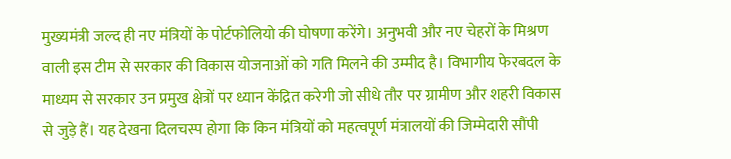मुख्यमंत्री जल्द ही नए मंत्रियों के पोर्टफोलियो की घोषणा करेंगे। अनुभवी और नए चेहरों के मिश्रण वाली इस टीम से सरकार की विकास योजनाओं को गति मिलने की उम्मीद है। विभागीय फेरबदल के माध्यम से सरकार उन प्रमुख क्षेत्रों पर ध्यान केंद्रित करेगी जो सीधे तौर पर ग्रामीण और शहरी विकास से जुड़े हैं। यह देखना दिलचस्प होगा कि किन मंत्रियों को महत्वपूर्ण मंत्रालयों की जिम्मेदारी सौंपी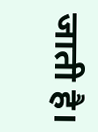जाती है।